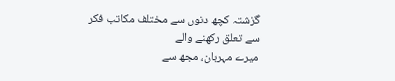گزشتہ کچھ دنوں سے مختلف مکاتب فکر سے تعلق رکھنے والے
میرے مہربان، مجھ سے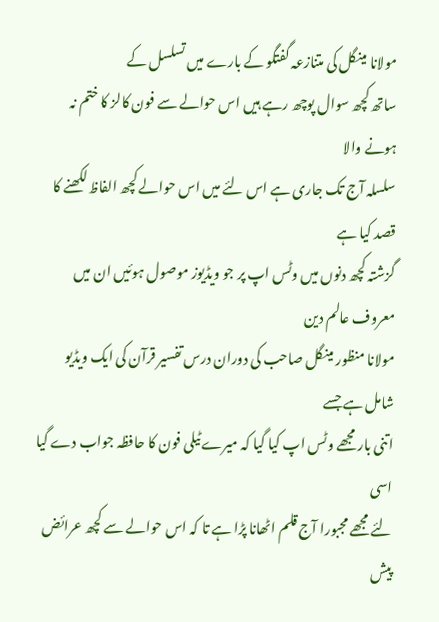مولانا مینگل کی متنازعہ گفتگو کے بارے میں تسلسل کے
ساتھ کچھ سوال پوچھ رہے ہیں اس حوالے سے فون کالز کا ختم نہ ہونے والا
سلسلہ آج تک جاری ہے اس لئے میں اس حوالے کچھ الفاظ لکھنے کا قصد کیا ہے
گزشتہ کچھ دنوں میں وٹس اپ پر جو ویڈیوز موصول ہوئیں ان میں معروف عالم دین
مولانا منظور مینگل صاحب کی دوران درس تفسیر قرآن کی ایک ویڈیو شامل ہے جسے
اتنی بار مجھے وٹس اپ کیا گیا کہ میرے ٹیلی فون کا حافظہ جواب دے گیا اسی
لئے مجھے مجبورا آج قلم اٹھانا پڑا ہے تا کہ اس حوالے سے کچھ عرائض پیش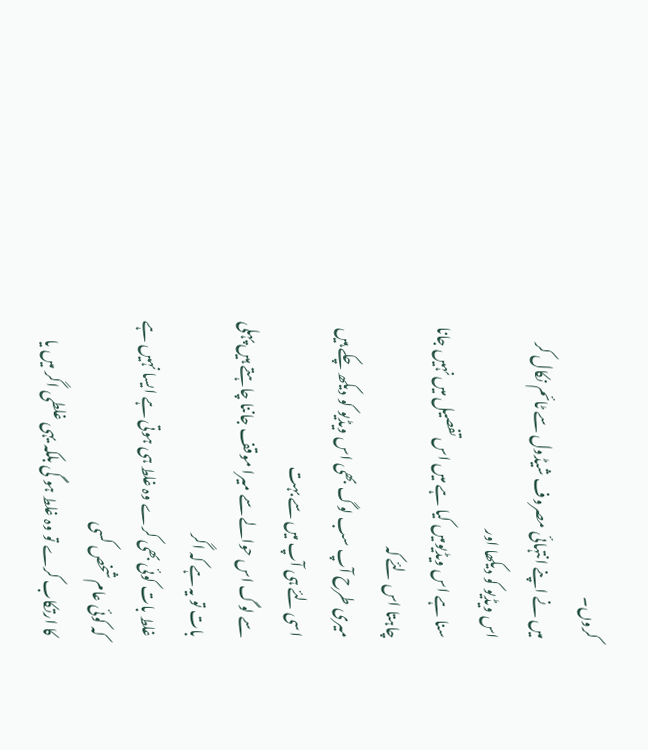کروں۔
میں نے اپنے انتہائی مصروف شیڈول سے ٹائم نکال کر اس ویڈیو کو دیکھا اور
سنا ہے اس ویڈیومیں کیا ہے میں اس تفصیل میں نہیں جانا چاہتا اس لئے کہ
میری طرح آپ سب لوگ بھی اس ویڈیو کو دیکھ چکے ہیں اسی لئے ہی آپ میں سے بہت
سے لوگ اس حوالے سے میرا موقف جاننا چاہتے ہیں پہلی بات تو یہ ہے کہ اگر
غلط بات کوئی بھی کرے وہ غلط ہی ہوتی ہے ایسا نہیں ہے کہ کوئی عام شخص کسی
کا ارتکاب کرے تو وہ غلط ہو گی بلکہ یہی غلطی اگر میں یا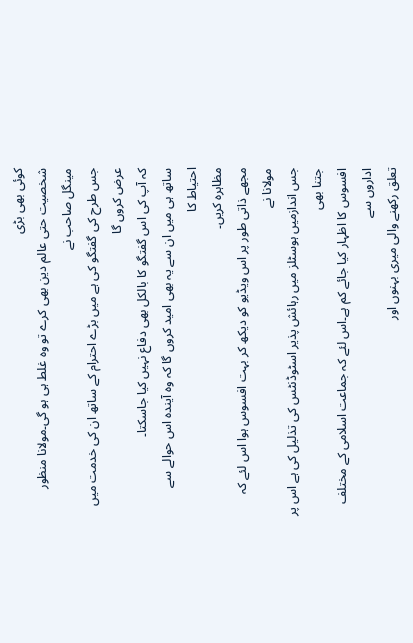کوئی بھی بڑی
شخصیت حتی عالم دین بھی کرے تو وہ غلط ہی ہو گی۔مولانا منظور مینگل صاحب نے
جس طرح کی گفتگو کی ہے میں بڑے احترام کے ساتھ ان کی خدمت میں عرض کروں گا
کہ آپ کی اس گفتگو کا بالکل بھی دفاع نہیں کیا جاسکتا۔
ساتھ ہی میں ان سے یہ بھی امید کروں گا کہ وہ آیندہ اس حوالے سے احتیاط کا
مظاہرہ کریں۔
مجھے ذاتی طور پر اس ویڈیو کو دیکھ کر بہت افسوس ہوا اس لئے کہ مولانا نے
جس اندازمیں ہوسٹلز میں رہائش پذیر اسٹوڈنٹس کی تذلیل کی ہے اس پر جتنا بھی
افسوس کا اظہار کیا جائے کم ہے۔اس لئے کہ جماعت اسلامی کے مختلف اداروں سے
تعلق رکھنے والی میری بہنوں اور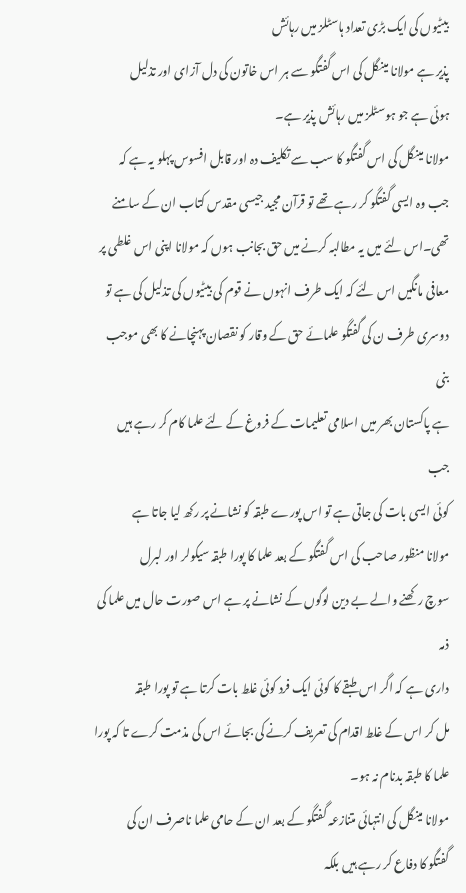بیٹیوں کی ایک بڑی تعداد ہاسٹلز میں رہائش
پذیر ہے مولانا مینگل کی اس گفتگو سے ہر اس خاتون کی دل آزای اور تذلیل
ہوئی ہے جو ہوسٹلز میں رہائش پذیر ہے۔
مولانا مینگل کی اس گفتگو کا سب سے تکلیف دہ اور قابل افسوس پہلو یہ ہے کہ
جب وہ ایسی گفتگو کر رہے تھے تو قرآن مجید جیسی مقدس کتاب ان کے سامنے
تھی۔اس لئے میں یہ مطالبہ کرنے میں حق بجانب ہوں کہ مولانا اپنی اس غلطی پر
معافی مانگیں اس لئے کہ ایک طرف انہوں نے قوم کی بیٹیوں کی تذلیل کی ہے تو
دوسری طرف ن کی گفتگو علمائے حق کے وقار کو نقصان پہنچانے کا بھی موجب بنی
ہے پاکستان بھر میں اسلامی تعلیمات کے فروغ کے لئے علما کام کر رہے ہیں جب
کوئی ایسی بات کی جاتی ہے تو اس پورے طبقہ کو نشانے پر رکھ لیا جاتا ہے
مولانا منظور صاحب کی اس گفتگو کے بعد علما کا پورا طبقہ سیکولر اور لبرل
سوچ رکھنے والے بے دین لوگوں کے نشانے پر ہے اس صورت حال میں علما کی ذمہ
داری ہے کہ اگر اس طبقے کا کوئی ایک فرد کوئی غلط بات کرتا ہے تو پورا طبقہ
مل کر اس کے غلط اقدام کی تعریف کرنے کی بجائے اس کی مذمت کرے تا کہ پورا
علما کا طبقہ بدنام نہ ہو۔
مولانا مینگل کی انتہائی متنازعہ گفتگو کے بعد ان کے حامی علما ناصرف ان کی
گفتگو کا دفاع کر رہے ہیں بلکہ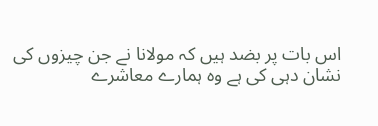اس بات پر بضد ہیں کہ مولانا نے جن چیزوں کی
نشان دہی کی ہے وہ ہمارے معاشرے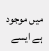میں موجود ہے ایسے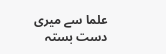علما سے میری دست بستہ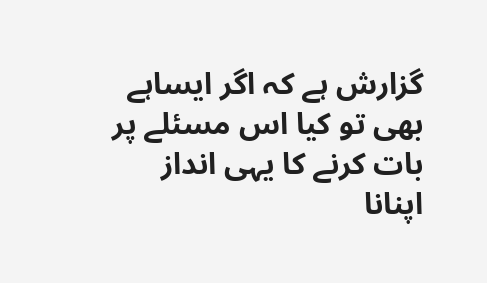گزارش ہے کہ اگر ایساہے بھی تو کیا اس مسئلے پر بات کرنے کا یہی انداز
اپنانا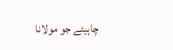چاہیئے جو مولانا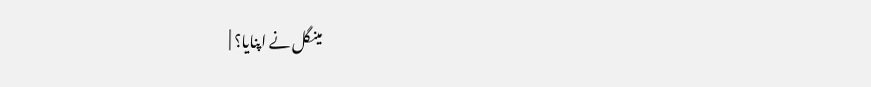مینگل نے اپنایا؟ |